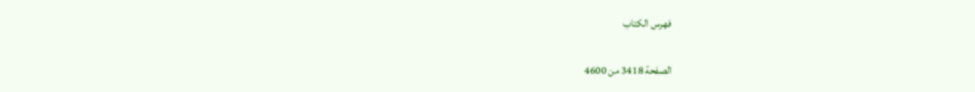فهرس الكتاب

الصفحة 3418 من 4600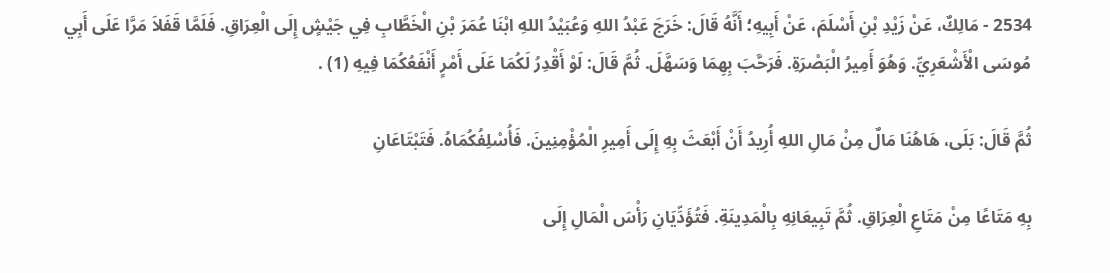2534 - مَالِكٌ، عَنْ زَيْدِ بْنِ أَسْلَمَ، عَنْ أَبِيهِ؛ أَنَّهُ قَالَ: خَرَجَ عَبْدُ اللهِ وَعُبَيْدُ اللهِ ابْنَا عُمَرَ بْنِ الْخَطَّابِ فِي جَيْشٍ إِلَى الْعِرَاقِ. فَلَمَّا قَفَلاَ مَرَّا عَلَى أَبِي مُوسَى الْأَشْعَرِيِّ. وَهُوَ أَمِيرُ الْبَصْرَةِ. فَرَحَّبَ بِهِمَا وَسَهَّلَ. ثُمَّ قَالَ: لَوْ أَقْدِرُ لَكُمَا عَلَى أَمْرٍ أَنْفَعُكُمَا فِيهِ (1) .

ثُمَّ قَالَ: بَلَى، هَاهُنَا مَالٌ مِنْ مَالِ اللهِ أُرِيدُ أَنْ أَبْعَثَ بِهِ إِلَى أَمِيرِ الْمُؤْمِنِينَ. فَأُسْلِفُكُمَاهُ. فَتَبْتَاعَانِ

بِهِ مَتَاعًا مِنْ مَتَاعِ الْعِرَاقِ. ثُمَّ تَبِيعَانِهِ بِالْمَدِينَةِ. فَتُؤَدِّيَانِ رَأْسَ الْمَالِ إِلَى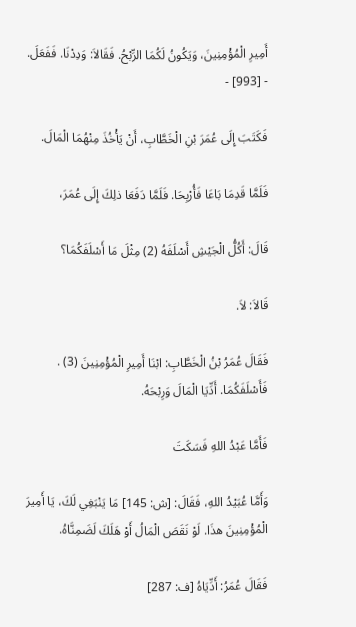أَمِيرِ الْمُؤْمِنِينَ، وَيَكُونُ لَكُمَا الرِّبْحُ. فَقَالاَ: وَدِدْنَا. فَفَعَلَ. - [993] -

فَكَتَبَ إِلَى عُمَرَ بْنِ الْخَطَّابِ، أَنْ يَأْخُذَ مِنْهُمَا الْمَالَ.

فَلَمَّا قَدِمَا بَاعَا فَأُرْبِحَا. فَلَمَّا دَفَعَا ذلِكَ إِلَى عُمَرَ،

قَالَ: أَكُلُّ الْجَيْشِ أَسْلَفَهُ (2) مِثْلَ مَا أَسْلَفَكُمَا؟

قَالاَ: لاَ.

فَقَالَ عُمَرُ بْنُ الْخَطَّابِ: ابْنَا أَمِيرِ الْمُؤْمِنِينَ (3) . فَأَسْلَفَكُمَا. أَدِّيَا الْمَالَ وَرِبْحَهُ.

فَأَمَّا عَبْدُ اللهِ فَسَكَتَ

وَأَمَّا عُبَيْدُ اللهِ، فَقَالَ: [ش: 145] مَا يَنْبَغِي لَكَ، يَا أَمِيرَ الْمُؤْمِنِينَ هذَا. لَوْ نَقَصَ الْمَالُ أَوْ هَلَكَ لَضَمِنَّاهُ.

فَقَالَ عُمَرُ: أَدِّيَاهُ [ف: 287]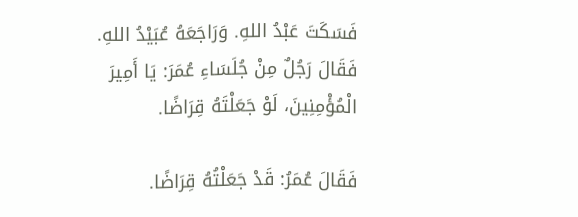فَسَكَتَ عَبْدُ اللهِ. وَرَاجَعَهُ عُبَيْدُ اللهِ. فَقَالَ رَجُلٌ مِنْ جُلَسَاءِ عُمَرَ: يَا أَمِيرَ الْمُؤْمِنِينَ، لَوْ جَعَلْتَهُ قِرَاضًا.

فَقَالَ عُمَرُ: قَدْ جَعَلْتُهُ قِرَاضًا.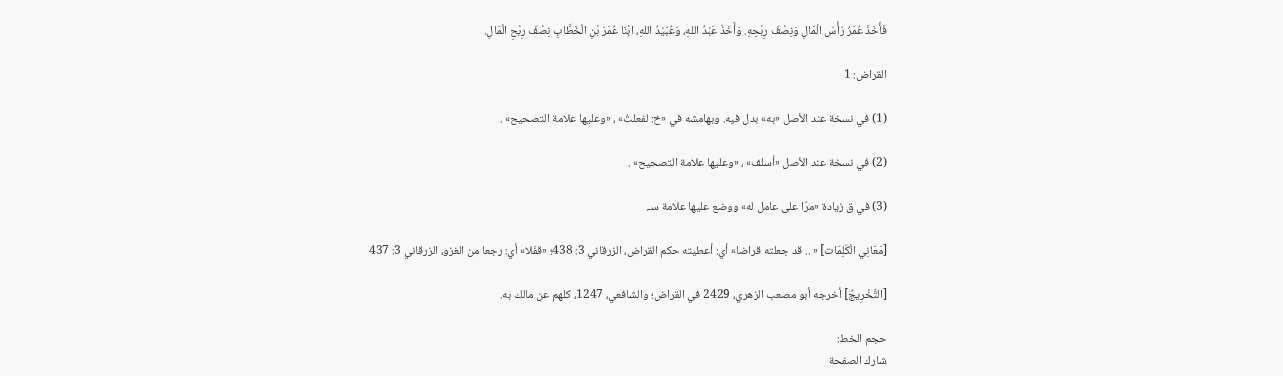فَأَخَذَ عُمَرُ رَأْسَ الْمَالِ وَنِصْفَ رِبْحِهِ. وَأَخَذَ عَبْدُ اللهِ، وَعُبَيْدُ اللهِ، ابْنَا عُمَرَ بْنِ الْخَطَّابِ نِصْفَ رِبْحِ الْمَالِ.

القراض: 1

(1) في نسخة عند الأصل «به» بدل فيه. وبهامشه في «خ: لفعلتُ» ، «وعليها علامة التصحيح» .

(2) في نسخة عند الأصل «أسلف» ، «وعليها علامة التصحيح» .

(3) في ق زيادة «مرّا على عامل له» ووضع عليها علامة سـ.

[مَعَانِي الْكَلِمَات] « .. قد جعلته قراضا» أي: أعطيته حكم القراض، الزرقاني 3: 438؛ «قفَلا» أي: رجعا من الغزو، الزرقاني 3: 437

[التَّخْرِيجُ] أخرجه أبو مصعب الزهري، 2429 في القراض؛ والشافعي، 1247، كلهم عن مالك به.

حجم الخط:
شارك الصفحة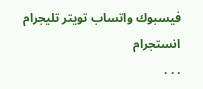فيسبوك واتساب تويتر تليجرام انستجرام
. . .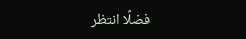فضلًا انتظر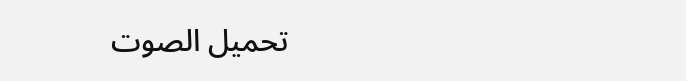تحميل الصوت